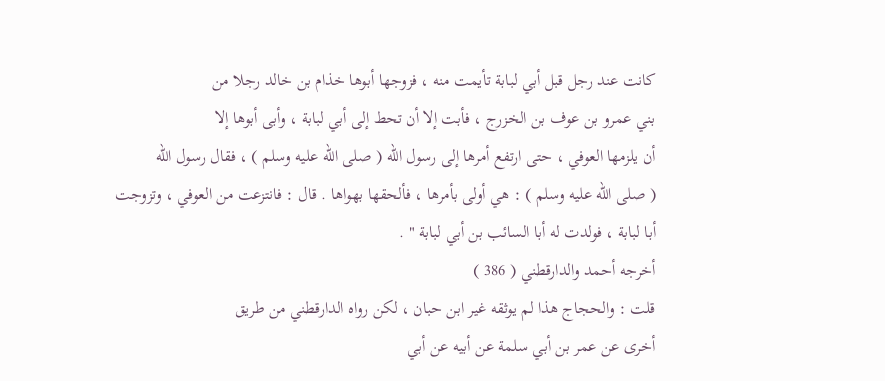كانت عند رجل قبل أبي لبابة تأيمت منه ، فزوجها أبوها خذام بن خالد رجلا من
بني عمرو بن عوف بن الخزرج ، فأبت إلا أن تحط إلى أبي لبابة ، وأبى أبوها إلا
أن يلزمها العوفي ، حتى ارتفع أمرها إلى رسول الله ( صلى الله عليه وسلم ) ، فقال رسول الله
( صلى الله عليه وسلم ) : هي أولى بأمرها ، فألحقها بهواها . قال : فانتزعت من العوفي ، وتزوجت
أبا لبابة ، فولدت له أبا السائب بن أبي لبابة " .
أخرجه أحمد والدارقطني ( 386 )
قلت : والحجاج هذا لم يوثقه غير ابن حبان ، لكن رواه الدارقطني من طريق
أخرى عن عمر بن أبي سلمة عن أبيه عن أبي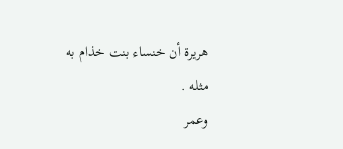هريرة أن خنساء بنت خذام به
مثله .
وعمر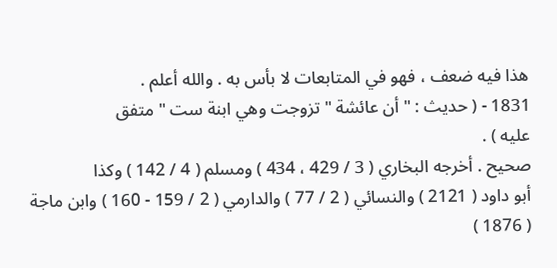هذا فيه ضعف ، فهو في المتابعات لا بأس به . والله أعلم .
1831 - ( حديث : " أن عائشة " تزوجت وهي ابنة ست " متفق
عليه ) .
صحيح . أخرجه البخاري ( 3 / 429 ، 434 ) ومسلم ( 4 / 142 ) وكذا
أبو داود ( 2121 ) والنسائي ( 2 / 77 ) والدارمي ( 2 / 159 - 160 ) وابن ماجة
( 1876 )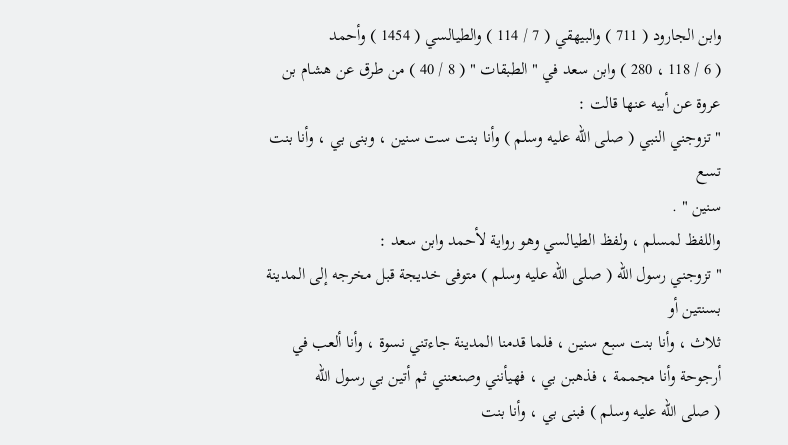وابن الجارود ( 711 ) والبيهقي ( 7 / 114 ) والطيالسي ( 1454 ) وأحمد
( 6 / 118 ، 280 ) وابن سعد في " الطبقات " ( 8 / 40 ) من طرق عن هشام بن
عروة عن أبيه عنها قالت :
" تزوجني النبي ( صلى الله عليه وسلم ) وأنا بنت ست سنين ، وبنى بي ، وأنا بنت تسع
سنين " .
واللفظ لمسلم ، ولفظ الطيالسي وهو رواية لأحمد وابن سعد :
" تزوجني رسول الله ( صلى الله عليه وسلم ) متوفى خديجة قبل مخرجه إلى المدينة بسنتين أو
ثلاث ، وأنا بنت سبع سنين ، فلما قدمنا المدينة جاءتني نسوة ، وأنا ألعب في
أرجوحة وأنا مجممة ، فذهبن بي ، فهيأنني وصنعنني ثم أتين بي رسول الله
( صلى الله عليه وسلم ) فبنى بي ، وأنا بنت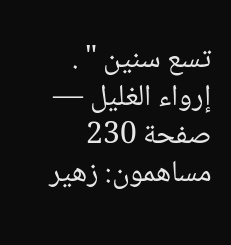تسع سنين " .
إرواء الغليل — صفحة 230
مساهمون: زهير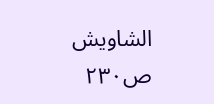الشاويش
ص٢٣٠